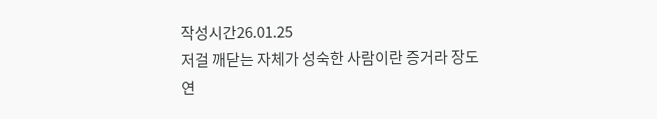작성시간26.01.25
저걸 깨닫는 자체가 성숙한 사람이란 증거라 장도연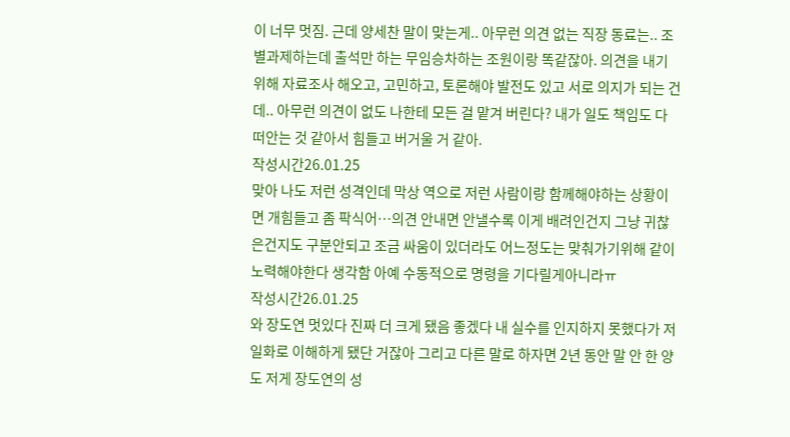이 너무 멋짐. 근데 양세찬 말이 맞는게.. 아무런 의견 없는 직장 동료는.. 조별과제하는데 출석만 하는 무임승차하는 조원이랑 똑같잖아. 의견을 내기 위해 자료조사 해오고, 고민하고, 토론해야 발전도 있고 서로 의지가 되는 건데.. 아무런 의견이 없도 나한테 모든 걸 맡겨 버린다? 내가 일도 책임도 다 떠안는 것 같아서 힘들고 버거울 거 같아.
작성시간26.01.25
맞아 나도 저런 성격인데 막상 역으로 저런 사람이랑 함께해야하는 상황이면 개힘들고 좀 팍식어…의견 안내면 안낼수록 이게 배려인건지 그냥 귀찮은건지도 구분안되고 조금 싸움이 있더라도 어느정도는 맞춰가기위해 같이 노력해야한다 생각함 아예 수동적으로 명령을 기다릴게아니라ㅠ
작성시간26.01.25
와 장도연 멋있다 진짜 더 크게 됐음 좋겠다 내 실수를 인지하지 못했다가 저 일화로 이해하게 됐단 거잖아 그리고 다른 말로 하자면 2년 동안 말 안 한 양도 저게 장도연의 성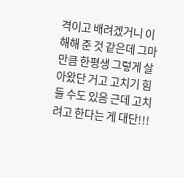격이고 배려겠거니 이해해 준 것 같은데 그마만큼 한평생 그렇게 살아왔단 거고 고치기 힘들 수도 있음 근데 고치려고 한다는 게 대단!!!